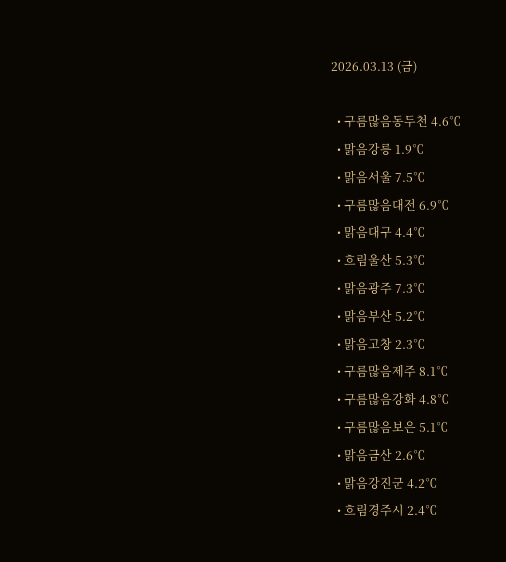2026.03.13 (금)

  • 구름많음동두천 4.6℃
  • 맑음강릉 1.9℃
  • 맑음서울 7.5℃
  • 구름많음대전 6.9℃
  • 맑음대구 4.4℃
  • 흐림울산 5.3℃
  • 맑음광주 7.3℃
  • 맑음부산 5.2℃
  • 맑음고창 2.3℃
  • 구름많음제주 8.1℃
  • 구름많음강화 4.8℃
  • 구름많음보은 5.1℃
  • 맑음금산 2.6℃
  • 맑음강진군 4.2℃
  • 흐림경주시 2.4℃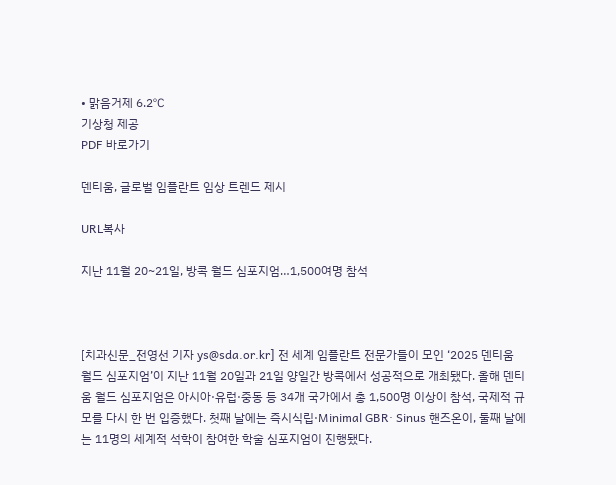• 맑음거제 6.2℃
기상청 제공
PDF 바로가기

덴티움, 글로벌 임플란트 임상 트렌드 제시

URL복사

지난 11월 20~21일, 방콕 월드 심포지엄…1,500여명 참석



[치과신문_전영선 기자 ys@sda.or.kr] 전 세계 임플란트 전문가들이 모인 ‘2025 덴티움 월드 심포지엄’이 지난 11월 20일과 21일 양일간 방콕에서 성공적으로 개최됐다. 올해 덴티움 월드 심포지엄은 아시아·유럽·중동 등 34개 국가에서 총 1,500명 이상이 참석, 국제적 규모를 다시 한 번 입증했다. 첫째 날에는 즉시식립·Minimal GBR· Sinus 핸즈온이, 둘째 날에는 11명의 세계적 석학이 참여한 학술 심포지엄이 진행됐다.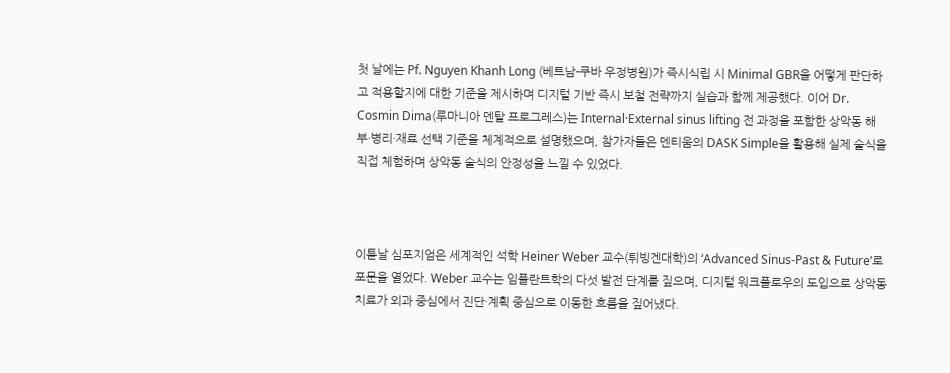첫 날에는 Pf. Nguyen Khanh Long (베트남-쿠바 우정병원)가 즉시식립 시 Minimal GBR을 어떻게 판단하고 적용할지에 대한 기준을 제시하며 디지털 기반 즉시 보철 전략까지 실습과 함께 제공했다. 이어 Dr. Cosmin Dima(루마니아 덴탈 프로그레스)는 Internal·External sinus lifting 전 과정을 포함한 상악동 해부·병리·재료 선택 기준을 체계적으로 설명했으며, 참가자들은 덴티움의 DASK Simple을 활용해 실제 술식을 직접 체험하며 상악동 술식의 안정성을 느낄 수 있었다.



이튿날 심포지엄은 세계적인 석학 Heiner Weber 교수(튀빙겐대학)의 ‘Advanced Sinus-Past & Future’로 포문을 열었다. Weber 교수는 임플란트학의 다섯 발전 단계를 짚으며, 디지털 워크플로우의 도입으로 상악동 치료가 외과 중심에서 진단·계획 중심으로 이동한 흐름을 짚어냈다.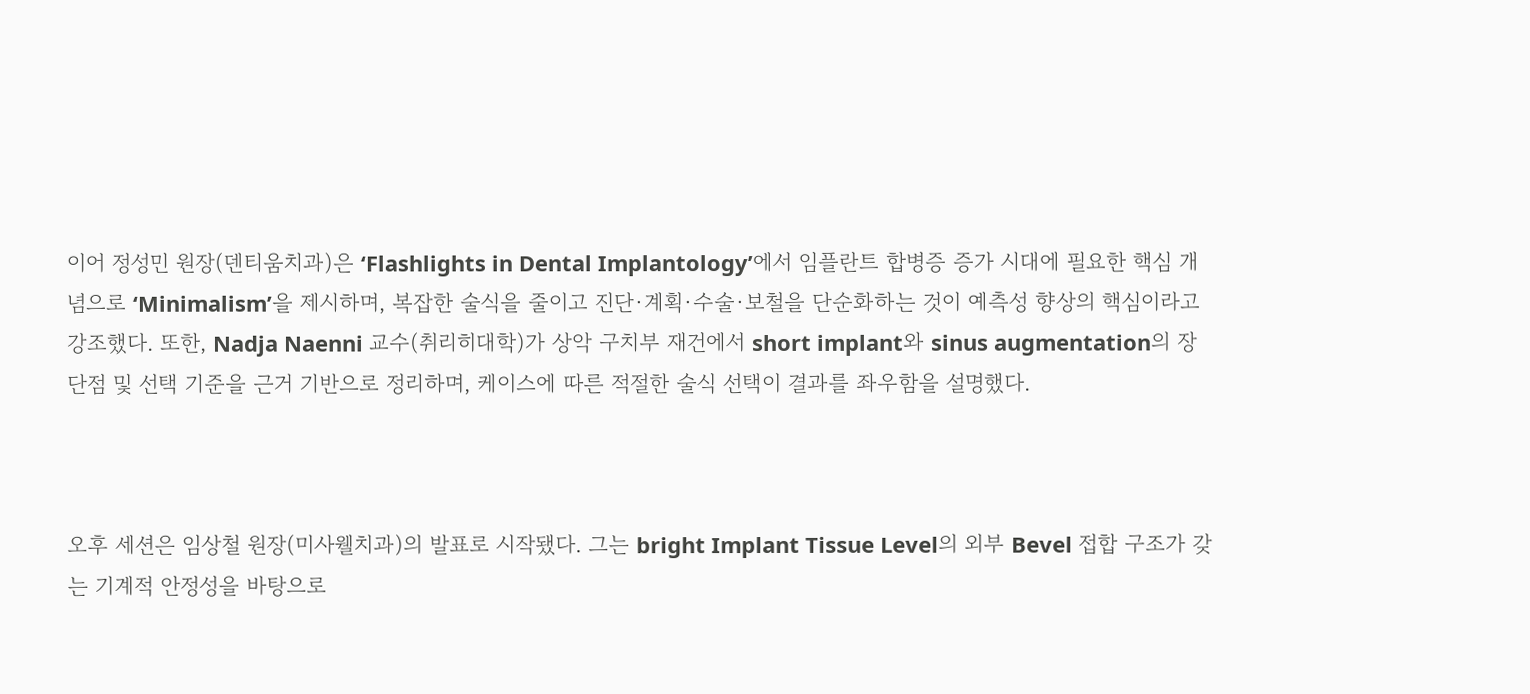이어 정성민 원장(덴티움치과)은 ‘Flashlights in Dental Implantology’에서 임플란트 합병증 증가 시대에 필요한 핵심 개념으로 ‘Minimalism’을 제시하며, 복잡한 술식을 줄이고 진단·계획·수술·보철을 단순화하는 것이 예측성 향상의 핵심이라고 강조했다. 또한, Nadja Naenni 교수(취리히대학)가 상악 구치부 재건에서 short implant와 sinus augmentation의 장단점 및 선택 기준을 근거 기반으로 정리하며, 케이스에 따른 적절한 술식 선택이 결과를 좌우함을 설명했다.



오후 세션은 임상철 원장(미사웰치과)의 발표로 시작됐다. 그는 bright Implant Tissue Level의 외부 Bevel 접합 구조가 갖는 기계적 안정성을 바탕으로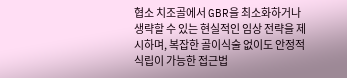협소 치조골에서 GBR을 최소화하거나 생략할 수 있는 현실적인 임상 전략을 제시하며, 복잡한 골이식술 없이도 안정적 식립이 가능한 접근법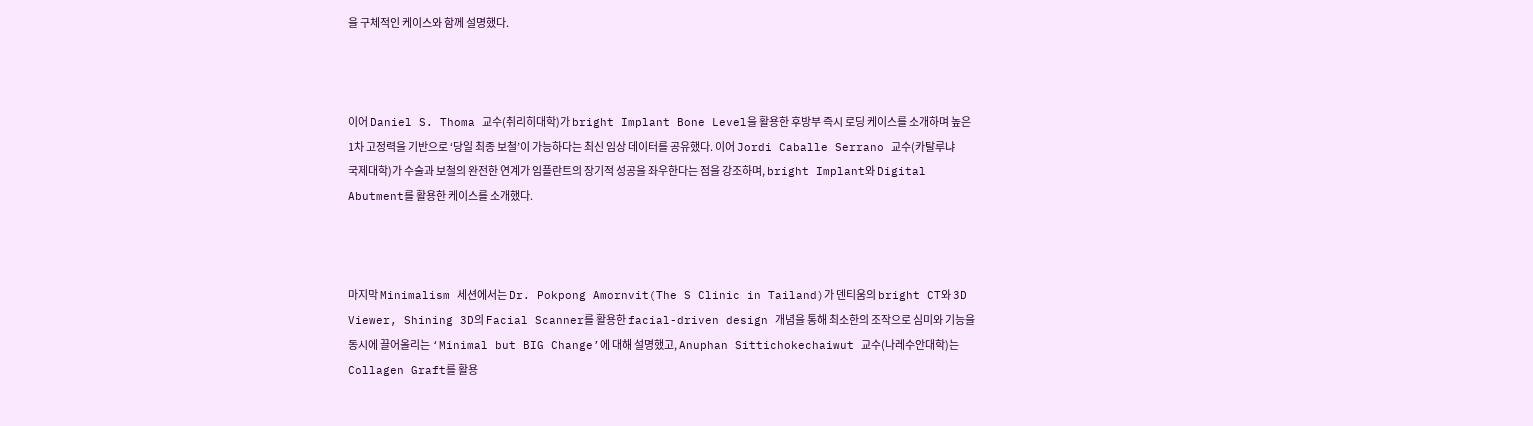을 구체적인 케이스와 함께 설명했다.



이어 Daniel S. Thoma 교수(취리히대학)가 bright Implant Bone Level을 활용한 후방부 즉시 로딩 케이스를 소개하며 높은 1차 고정력을 기반으로 ‘당일 최종 보철’이 가능하다는 최신 임상 데이터를 공유했다. 이어 Jordi Caballe Serrano 교수(카탈루냐국제대학)가 수술과 보철의 완전한 연계가 임플란트의 장기적 성공을 좌우한다는 점을 강조하며, bright Implant와 Digital Abutment를 활용한 케이스를 소개했다.



마지막 Minimalism 세션에서는 Dr. Pokpong Amornvit(The S Clinic in Tailand)가 덴티움의 bright CT와 3D Viewer, Shining 3D의 Facial Scanner를 활용한 facial-driven design 개념을 통해 최소한의 조작으로 심미와 기능을 동시에 끌어올리는 ‘Minimal but BIG Change’에 대해 설명했고, Anuphan Sittichokechaiwut 교수(나레수안대학)는 Collagen Graft를 활용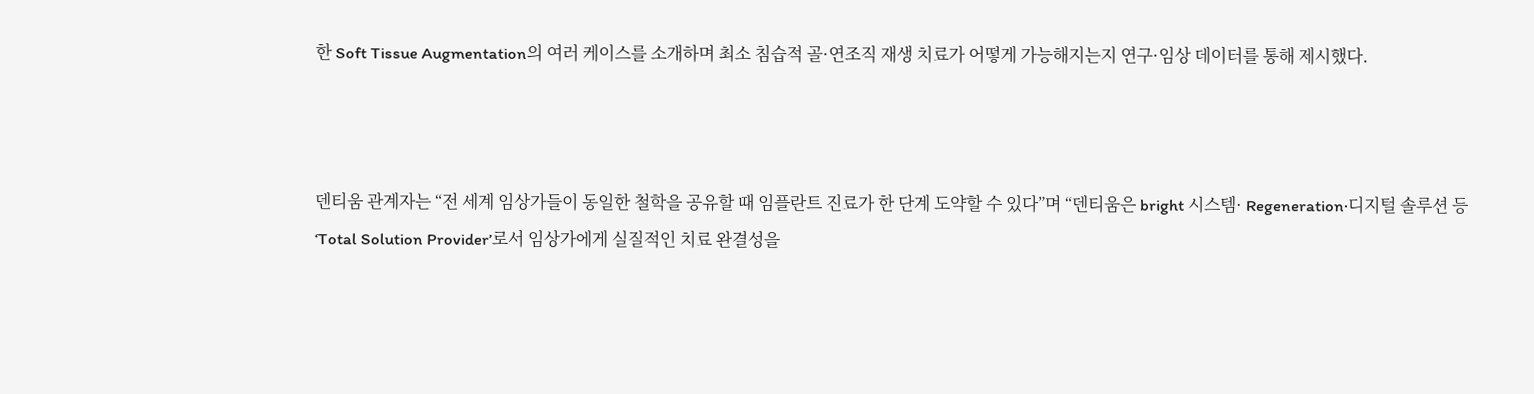한 Soft Tissue Augmentation의 여러 케이스를 소개하며 최소 침습적 골·연조직 재생 치료가 어떻게 가능해지는지 연구·임상 데이터를 통해 제시했다.



덴티움 관계자는 “전 세계 임상가들이 동일한 철학을 공유할 때 임플란트 진료가 한 단계 도약할 수 있다”며 “덴티움은 bright 시스템· Regeneration·디지털 솔루션 등 ‘Total Solution Provider’로서 임상가에게 실질적인 치료 완결성을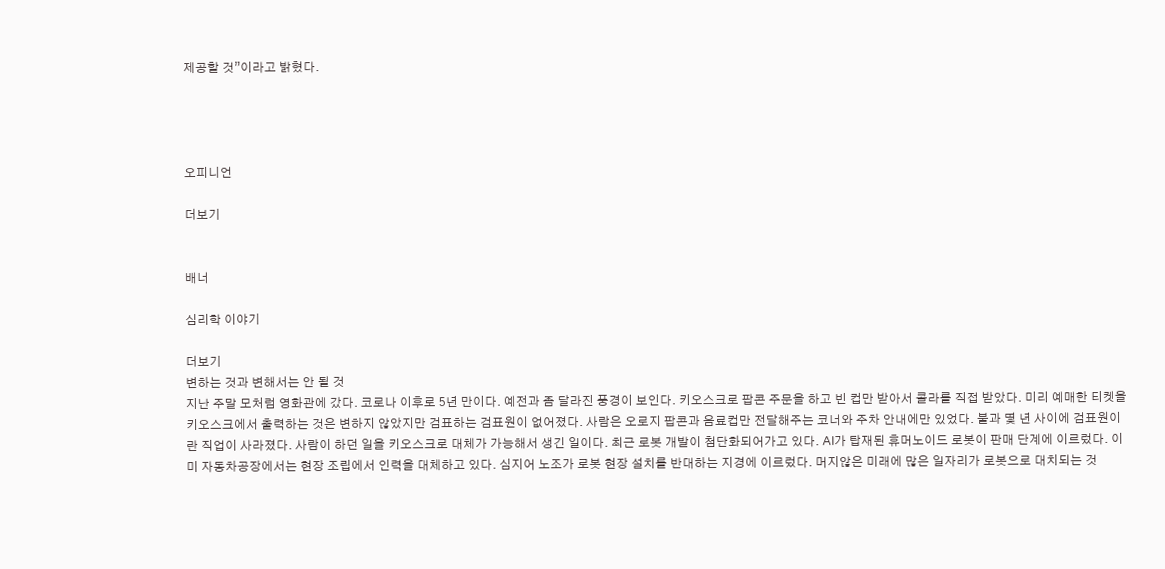제공할 것”이라고 밝혔다.




오피니언

더보기


배너

심리학 이야기

더보기
변하는 것과 변해서는 안 될 것
지난 주말 모처럼 영화관에 갔다. 코로나 이후로 5년 만이다. 예전과 좀 달라진 풍경이 보인다. 키오스크로 팝콘 주문을 하고 빈 컵만 받아서 콜라를 직접 받았다. 미리 예매한 티켓을 키오스크에서 출력하는 것은 변하지 않았지만 검표하는 검표원이 없어졌다. 사람은 오로지 팝콘과 음료컵만 전달해주는 코너와 주차 안내에만 있었다. 불과 몇 년 사이에 검표원이란 직업이 사라졌다. 사람이 하던 일을 키오스크로 대체가 가능해서 생긴 일이다. 최근 로봇 개발이 첨단화되어가고 있다. AI가 탑재된 휴머노이드 로봇이 판매 단계에 이르렀다. 이미 자동차공장에서는 현장 조립에서 인력을 대체하고 있다. 심지어 노조가 로봇 현장 설치를 반대하는 지경에 이르렀다. 머지않은 미래에 많은 일자리가 로봇으로 대치되는 것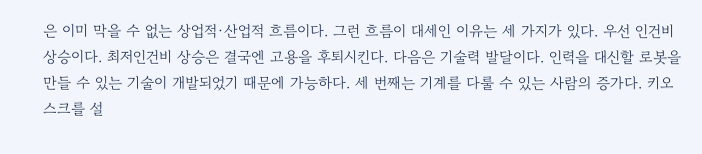은 이미 막을 수 없는 상업적·산업적 흐름이다. 그런 흐름이 대세인 이유는 세 가지가 있다. 우선 인건비 상승이다. 최저인건비 상승은 결국엔 고용을 후퇴시킨다. 다음은 기술력 발달이다. 인력을 대신할 로봇을 만들 수 있는 기술이 개발되었기 때문에 가능하다. 세 번째는 기계를 다룰 수 있는 사람의 증가다. 키오스크를 설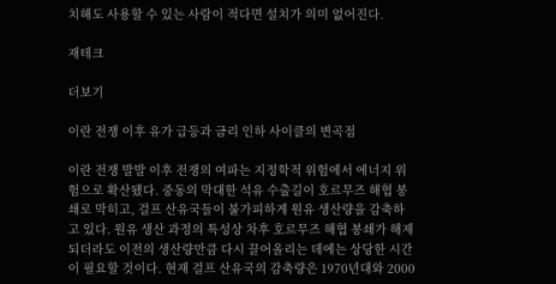치해도 사용할 수 있는 사람이 적다면 설치가 의미 없어진다.

재테크

더보기

이란 전쟁 이후 유가 급등과 금리 인하 사이클의 변곡점

이란 전쟁 발발 이후 전쟁의 여파는 지정학적 위험에서 에너지 위험으로 확산됐다. 중동의 막대한 석유 수출길이 호르무즈 해협 봉쇄로 막히고, 걸프 산유국들이 불가피하게 원유 생산량을 감축하고 있다. 원유 생산 과정의 특성상 차후 호르무즈 해협 봉쇄가 해제되더라도 이전의 생산량만큼 다시 끌어올리는 데에는 상당한 시간이 필요할 것이다. 현재 걸프 산유국의 감축량은 1970년대와 2000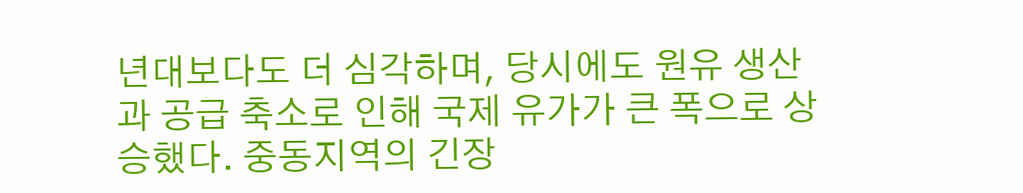년대보다도 더 심각하며, 당시에도 원유 생산과 공급 축소로 인해 국제 유가가 큰 폭으로 상승했다. 중동지역의 긴장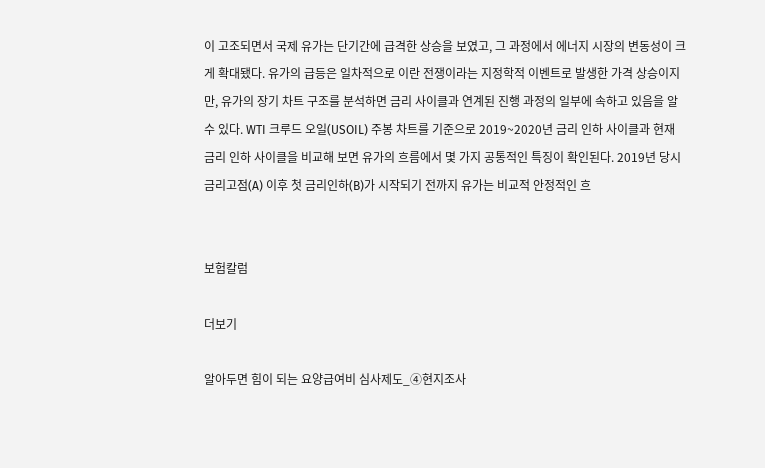이 고조되면서 국제 유가는 단기간에 급격한 상승을 보였고, 그 과정에서 에너지 시장의 변동성이 크게 확대됐다. 유가의 급등은 일차적으로 이란 전쟁이라는 지정학적 이벤트로 발생한 가격 상승이지만, 유가의 장기 차트 구조를 분석하면 금리 사이클과 연계된 진행 과정의 일부에 속하고 있음을 알 수 있다. WTI 크루드 오일(USOIL) 주봉 차트를 기준으로 2019~2020년 금리 인하 사이클과 현재 금리 인하 사이클을 비교해 보면 유가의 흐름에서 몇 가지 공통적인 특징이 확인된다. 2019년 당시 금리고점(A) 이후 첫 금리인하(B)가 시작되기 전까지 유가는 비교적 안정적인 흐


보험칼럼

더보기

알아두면 힘이 되는 요양급여비 심사제도_④현지조사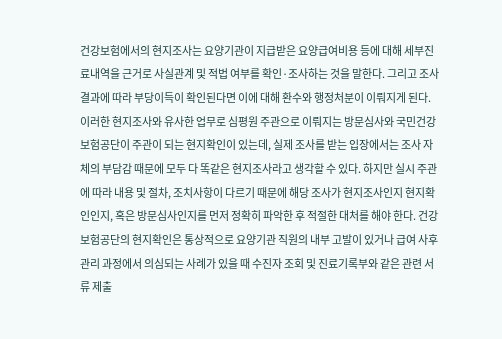건강보험에서의 현지조사는 요양기관이 지급받은 요양급여비용 등에 대해 세부진료내역을 근거로 사실관계 및 적법 여부를 확인·조사하는 것을 말한다. 그리고 조사 결과에 따라 부당이득이 확인된다면 이에 대해 환수와 행정처분이 이뤄지게 된다. 이러한 현지조사와 유사한 업무로 심평원 주관으로 이뤄지는 방문심사와 국민건강보험공단이 주관이 되는 현지확인이 있는데, 실제 조사를 받는 입장에서는 조사 자체의 부담감 때문에 모두 다 똑같은 현지조사라고 생각할 수 있다. 하지만 실시 주관에 따라 내용 및 절차, 조치사항이 다르기 때문에 해당 조사가 현지조사인지 현지확인인지, 혹은 방문심사인지를 먼저 정확히 파악한 후 적절한 대처를 해야 한다. 건강보험공단의 현지확인은 통상적으로 요양기관 직원의 내부 고발이 있거나 급여 사후관리 과정에서 의심되는 사례가 있을 때 수진자 조회 및 진료기록부와 같은 관련 서류 제출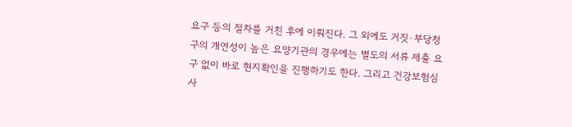요구 등의 절차를 거친 후에 이뤄진다. 그 외에도 거짓·부당청구의 개연성이 높은 요양기관의 경우에는 별도의 서류 제출 요구 없이 바로 현지확인을 진행하기도 한다. 그리고 건강보험심사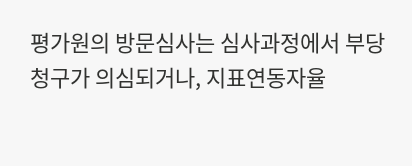평가원의 방문심사는 심사과정에서 부당청구가 의심되거나, 지표연동자율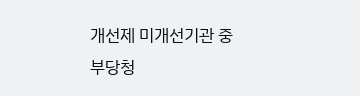개선제 미개선기관 중 부당청